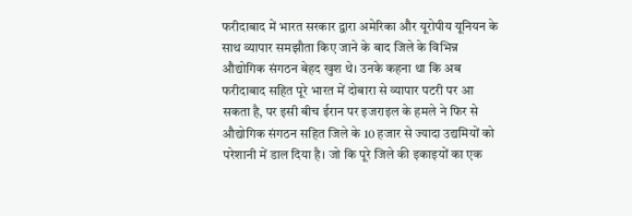फरीदाबाद में भारत सरकार द्वारा अमेरिका और यूरोपीय यूनियन के साथ व्यापार समझौता किए जाने के बाद जिले के विभिन्न औद्योगिक संगठन बेहद खुश थे। उनके कहना था कि अब फरीदाबाद सहित पूरे भारत में दोबारा से व्यापार पटरी पर आ सकता है, पर इसी बीच ईरान पर इजराइल के हमले ने फिर से औद्योगिक संगठन सहित जिले के 10 हजार से ज्यादा उद्यमियों को परेशानी में डाल दिया है। जो कि पूरे जिले की इकाइयों का एक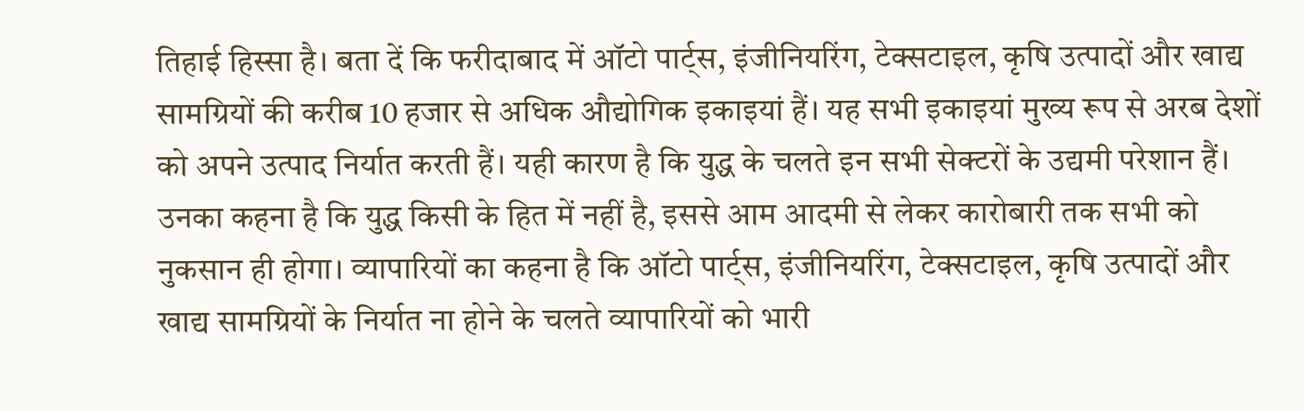तिहाई हिस्सा है। बता दें कि फरीदाबाद में ऑटो पार्ट्स, इंजीनियरिंग, टेक्सटाइल, कृषि उत्पादों और खाद्य सामग्रियों की करीब 10 हजार से अधिक औद्योगिक इकाइयां हैं। यह सभी इकाइयां मुख्य रूप से अरब देशों को अपने उत्पाद निर्यात करती हैं। यही कारण है कि युद्ध के चलते इन सभी सेक्टरों के उद्यमी परेशान हैं। उनका कहना है कि युद्ध किसी के हित में नहीं है, इससे आम आदमी से लेकर कारोबारी तक सभी को नुकसान ही होगा। व्यापारियों का कहना है कि ऑटो पार्ट्स, इंजीनियरिंग, टेक्सटाइल, कृषि उत्पादों और खाद्य सामग्रियों के निर्यात ना होने के चलते व्यापारियों को भारी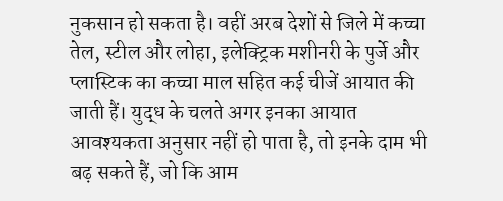नुकसान हो सकता है। वहीं अरब देशों से जिले में कच्चा तेल, स्टील और लोहा, इलेक्ट्रिक मशीनरी के पुर्जे और प्लास्टिक का कच्चा माल सहित कई चीजें आयात की जाती हैं। युद्ध के चलते अगर इनका आयात आवश्यकता अनुसार नहीं हो पाता है, तो इनके दाम भी बढ़ सकते हैं, जो कि आम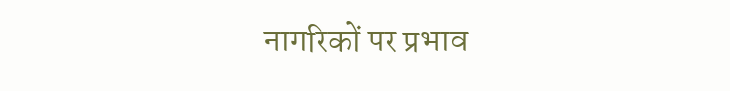नागरिकों पर प्रभाव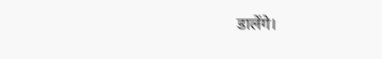डालेंगे।